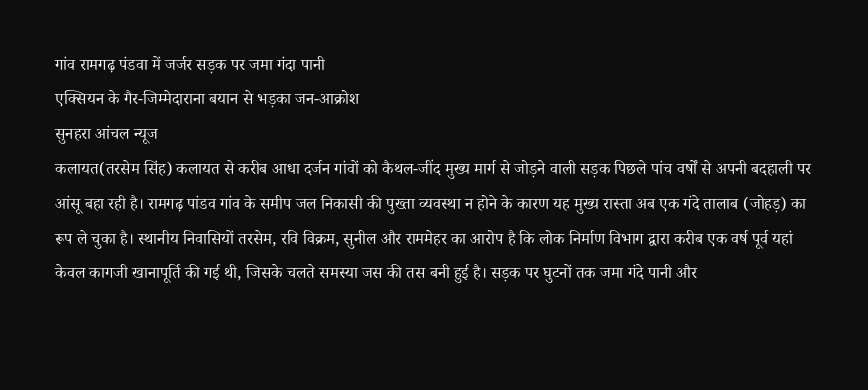गांव रामगढ़ पंडवा में जर्जर सड़क पर जमा गंदा पानी
एक्सियन के गैर-जिम्मेदाराना बयान से भड़का जन-आक्रोश
सुनहरा आंचल न्यूज
कलायत(तरसेम सिंह) कलायत से करीब आधा दर्जन गांवों को कैथल-जींद मुख्य मार्ग से जोड़ने वाली सड़क पिछले पांच वर्षों से अपनी बदहाली पर आंसू बहा रही है। रामगढ़ पांडव गांव के समीप जल निकासी की पुख्ता व्यवस्था न होने के कारण यह मुख्य रास्ता अब एक गंदे तालाब (जोहड़) का रूप ले चुका है। स्थानीय निवासियों तरसेम, रवि विक्रम, सुनील और राममेहर का आरोप है कि लोक निर्माण विभाग द्वारा करीब एक वर्ष पूर्व यहां केवल कागजी खानापूर्ति की गई थी, जिसके चलते समस्या जस की तस बनी हुई है। सड़क पर घुटनों तक जमा गंदे पानी और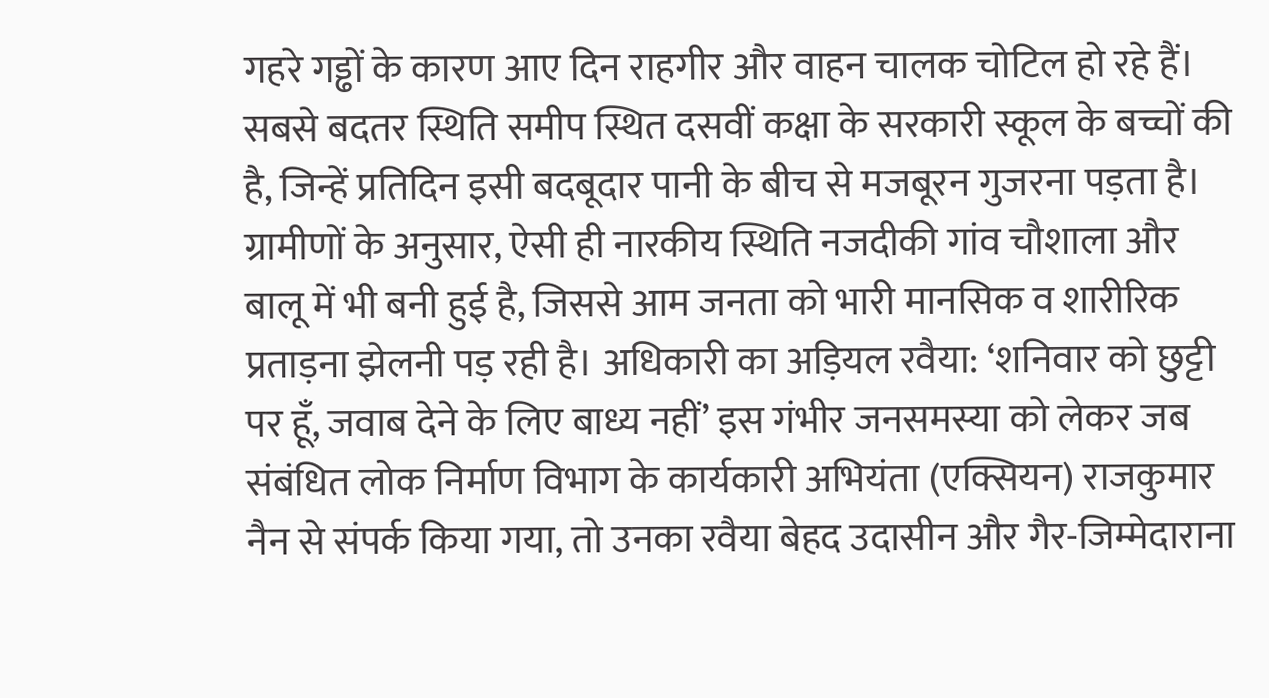गहरे गड्ढों के कारण आए दिन राहगीर और वाहन चालक चोटिल हो रहे हैं। सबसे बदतर स्थिति समीप स्थित दसवीं कक्षा के सरकारी स्कूल के बच्चों की है, जिन्हें प्रतिदिन इसी बदबूदार पानी के बीच से मजबूरन गुजरना पड़ता है। ग्रामीणों के अनुसार, ऐसी ही नारकीय स्थिति नजदीकी गांव चौशाला और बालू में भी बनी हुई है, जिससे आम जनता को भारी मानसिक व शारीरिक प्रताड़ना झेलनी पड़ रही है। अधिकारी का अड़ियल रवैया: ‘शनिवार को छुट्टी पर हूँ, जवाब देने के लिए बाध्य नहीं’ इस गंभीर जनसमस्या को लेकर जब संबंधित लोक निर्माण विभाग के कार्यकारी अभियंता (एक्सियन) राजकुमार नैन से संपर्क किया गया, तो उनका रवैया बेहद उदासीन और गैर-जिम्मेदाराना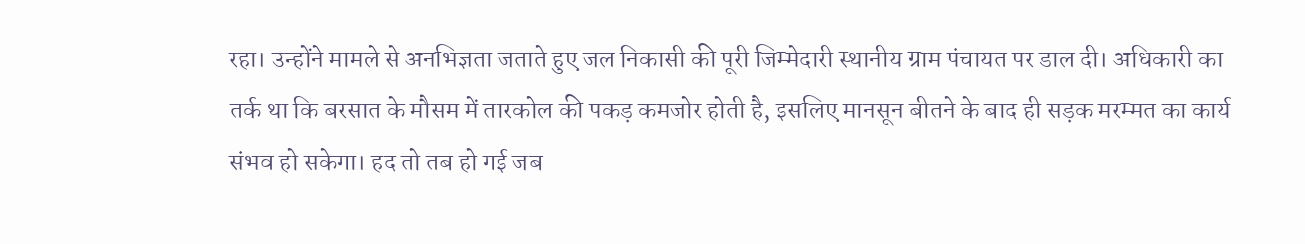रहा। उन्होंने मामले से अनभिज्ञता जताते हुए जल निकासी की पूरी जिम्मेदारी स्थानीय ग्राम पंचायत पर डाल दी। अधिकारी का तर्क था कि बरसात के मौसम में तारकोल की पकड़ कमजोर होती है, इसलिए मानसून बीतने के बाद ही सड़क मरम्मत का कार्य संभव हो सकेगा। हद तो तब हो गई जब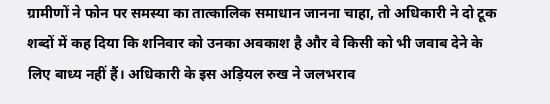ग्रामीणों ने फोन पर समस्या का तात्कालिक समाधान जानना चाहा, तो अधिकारी ने दो टूक शब्दों में कह दिया कि शनिवार को उनका अवकाश है और वे किसी को भी जवाब देने के लिए बाध्य नहीं हैं। अधिकारी के इस अड़ियल रुख ने जलभराव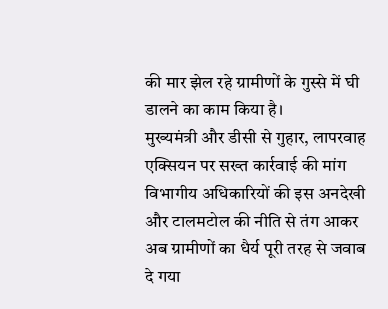की मार झेल रहे ग्रामीणों के गुस्से में घी डालने का काम किया है।
मुख्यमंत्री और डीसी से गुहार, लापरवाह एक्सियन पर सख्त कार्रवाई की मांग
विभागीय अधिकारियों की इस अनदेखी और टालमटोल की नीति से तंग आकर अब ग्रामीणों का धैर्य पूरी तरह से जवाब दे गया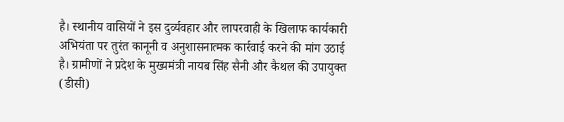है। स्थानीय वासियों ने इस दुर्व्यवहार और लापरवाही के खिलाफ कार्यकारी अभियंता पर तुरंत कानूनी व अनुशासनात्मक कार्रवाई करने की मांग उठाई है। ग्रामीणों ने प्रदेश के मुख्यमंत्री नायब सिंह सैनी और कैथल की उपायुक्त (डीसी)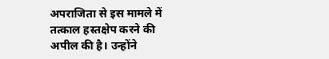अपराजिता से इस मामले में तत्काल हस्तक्षेप करने की अपील की है। उन्होंने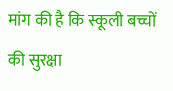मांग की है कि स्कूली बच्चों की सुरक्षा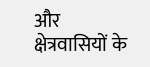और क्षेत्रवासियों के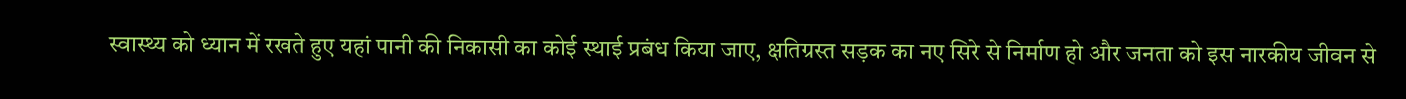स्वास्थ्य को ध्यान में रखते हुए यहां पानी की निकासी का कोई स्थाई प्रबंध किया जाए, क्षतिग्रस्त सड़क का नए सिरे से निर्माण हो और जनता को इस नारकीय जीवन से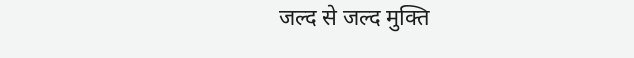जल्द से जल्द मुक्ति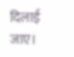दिलाई जाए।